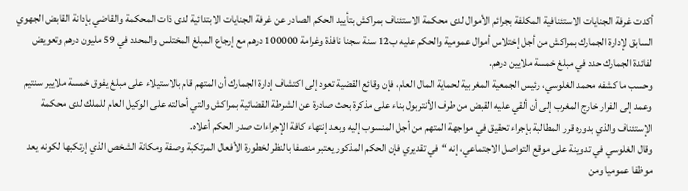أكدت غرفة الجنايات الاستئنافية المكلفة بجرائم الأموال لدى محكمة الاستئناف بمراكش بتأييد الحكم الصادر عن غرفة الجنايات الابتدائية لدى ذات المحكمة والقاضي بإدانة القابض الجهوي السابق لإدارة الجمارك بمراكش من أجل إختلاس أموال عمومية والحكم عليه ب12 سنة سجنا نافذة وغرامة 100000 درهم مع إرجاع المبلغ المختلس والمحدد في 59 مليون درهم وتعويض لفائدة الجمارك حدد في مبلغ خمسة ملايين درهم.
وحسب ما كشفه محمد الغلوسي، رئيس الجمعية المغربية لحماية المال العام، فإن وقائع القضية تعود إلى اكتشاف إدارة الجمارك أن المتهم قام بالاستيلاء على مبلغ يفوق خمسة ملايير سنتيم وعمد إلى الفرار خارج المغرب إلى أن ألقي عليه القبض من طرف الأنتربول بناء على مذكرة بحث صادرة عن الشرطة القضائية بمراكش والتي أحالته على الوكيل العام للملك لدى محكمة الإستئناف والذي بدوره قرر المطالبة بإجراء تحقيق في مواجهة المتهم من أجل المنسوب إليه وبعد إنتهاء كافة الإجراءات صدر الحكم أعلاه.
وقال الغلوسي في تدوينة على موقع التواصل الاجتماعي، إنه “في تقديري فإن الحكم المذكور يعتبر منصفا بالنظر لخطورة الأفعال المرتكبة وصفة ومكانة الشخص الذي إرتكبها لكونه يعد موظفا عموميا ومن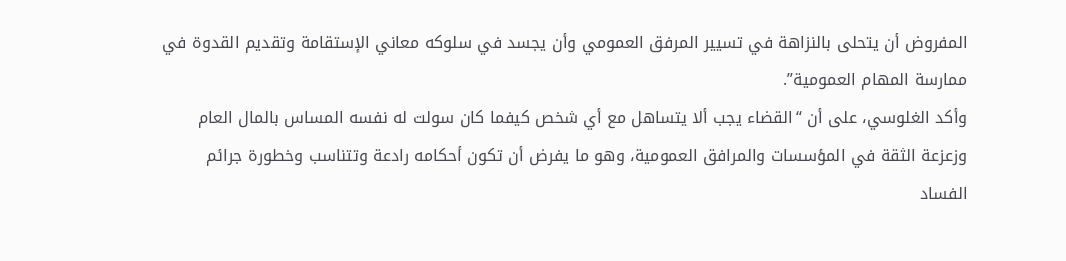المفروض أن يتحلى بالنزاهة في تسيير المرفق العمومي وأن يجسد في سلوكه معاني الإستقامة وتقديم القدوة في ممارسة المهام العمومية”.
وأكد الغلوسي، على أن “القضاء يجب ألا يتساهل مع أي شخص كيفما كان سولت له نفسه المساس بالمال العام وزعزعة الثقة في المؤسسات والمرافق العمومية، وهو ما يفرض أن تكون أحكامه رادعة وتتناسب وخطورة جرائم الفساد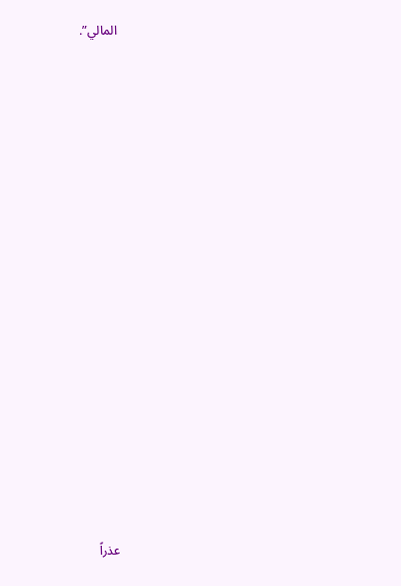المالي”.
















عذراً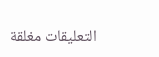التعليقات مغلقة